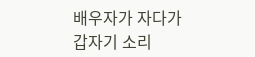배우자가 자다가 갑자기 소리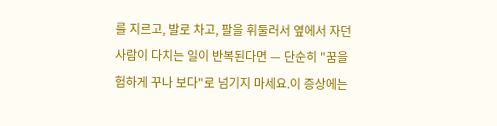를 지르고, 발로 차고, 팔을 휘둘러서 옆에서 자던 사람이 다치는 일이 반복된다면 — 단순히 "꿈을 험하게 꾸나 보다"로 넘기지 마세요.이 증상에는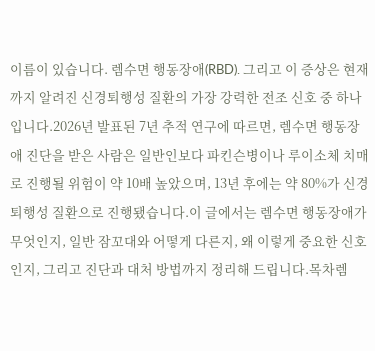이름이 있습니다. 렘수면 행동장애(RBD). 그리고 이 증상은 현재까지 알려진 신경퇴행성 질환의 가장 강력한 전조 신호 중 하나입니다.2026년 발표된 7년 추적 연구에 따르면, 렘수면 행동장애 진단을 받은 사람은 일반인보다 파킨슨병이나 루이소체 치매로 진행될 위험이 약 10배 높았으며, 13년 후에는 약 80%가 신경퇴행성 질환으로 진행됐습니다.이 글에서는 렘수면 행동장애가 무엇인지, 일반 잠꼬대와 어떻게 다른지, 왜 이렇게 중요한 신호인지, 그리고 진단과 대처 방법까지 정리해 드립니다.목차렘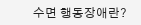수면 행동장애란?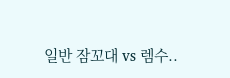일반 잠꼬대 vs 렘수..